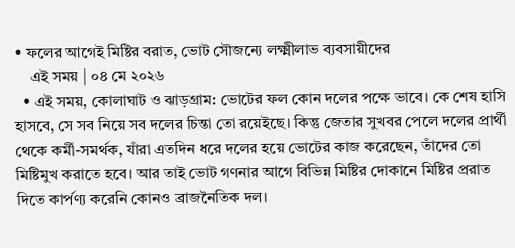• ফলের আগেই মিষ্টির বরাত, ভোট সৌজন্যে লক্ষ্মীলাভ ব্যবসায়ীদের
    এই সময় | ০৪ মে ২০২৬
  • এই সময়, কোলাঘাট ও ঝাড়গ্রাম: ভোটের ফল কোন দলের পক্ষে ভাবে। কে শেষ হাসি হাসবে, সে সব নিয়ে সব দলের চিন্তা তো রয়েইছে। কিন্তু জেতার সুখবর পেলে দলের প্রার্থী থেকে কর্মী-সমর্থক, যাঁরা এতদিন ধরে দলের হয়ে ভোটের কাজ করেছেন, তাঁদের তো মিষ্টিমুখ করাতে হবে। আর তাই ভোট গণনার আগে বিভিন্ন মিষ্টির দোকানে মিষ্টির প্ররাত দিতে কার্পণ্য করেনি কোনও ব্রাজনৈতিক দল।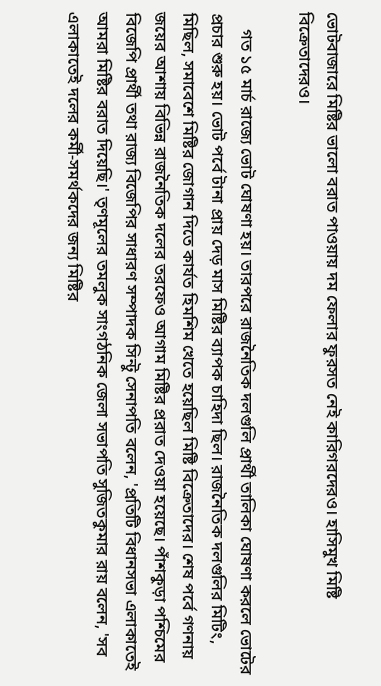ভোটবাজারে মিষ্টির ভালো বরাত পাওয়ায় দম ফেলার ফুরসত নেই কারিগরদেরও। হাসিমুখ মিষ্টি বিক্রেতাদেরও।

    গত ১৫ মার্চ রাজ্যে ভোট ঘোষণা হয়। তারপরে রাজনৈতিক দলগুলি প্রার্থী তালিকা ঘোষণা করলে ভোটের প্রচার শুরু হয়। ভোট পর্বে টানা প্রায় দেড় মাস মিষ্টির ব্যাপক চাহিদা ছিল। রাজনৈতিক দলগুলির মিটিং, মিছিল, সমাবেশে মিষ্টির জোগান দিতে কার্যত হিমশিম খেতে হয়েছিল মিষ্টি বিক্রেতাদের। শেষ পর্বে গণনায় জয়ের আশায় বিভিন্ন রাজনৈতিক দলের তরফেও আগাম মিষ্টির প্ররাত দেওয়া হয়েছে। পাঁশকুড়া পশ্চিমের বিজেপি প্রার্থী তথা রাজ্য বিজেপির সাধারণ সম্পাদক সিন্টু সেনাপতি বলেন, 'প্রতিটি বিধানসভা এলাকাতেই আমরা মিষ্টির বরাত দিয়েছি।' তৃণমূলের তমলুক সাংগঠনিক জেলা সভাপতি সুজিতকুমার রায় বলেন, 'সব এলাকাতেই দলের কর্মী-সমর্থকদের জন্য মিষ্টির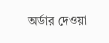অর্ডার দেওয়া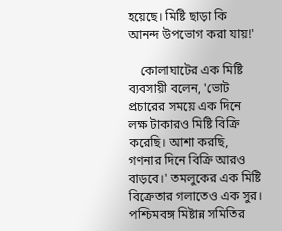হয়েছে। মিষ্টি ছাড়া কি আনন্দ উপভোগ করা যায়!'

    কোলাঘাটের এক মিষ্টি ব্যবসায়ী বলেন, 'ভোট প্রচারের সময়ে এক দিনে লক্ষ টাকারও মিষ্টি বিক্রি করেছি। আশা করছি, গণনার দিনে বিক্রি আরও বাড়বে।' তমলুকের এক মিষ্টি বিক্রেতার গলাতেও এক সুর। পশ্চিমবঙ্গ মিষ্টান্ন সমিতির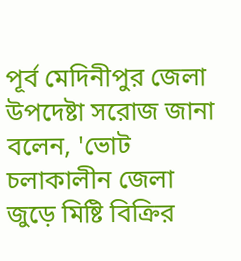পূর্ব মেদিনীপুর জেলা উপদেষ্টা সরোজ জানা বলেন, 'ভোট চলাকালীন জেলা জুড়ে মিষ্টি বিক্রির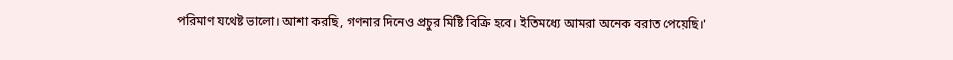পরিমাণ যথেষ্ট ভালো। আশা করছি, গণনার দিনেও প্রচুর মিষ্টি বিক্রি হবে। ইতিমধ্যে আমরা অনেক বরাত পেয়েছি।'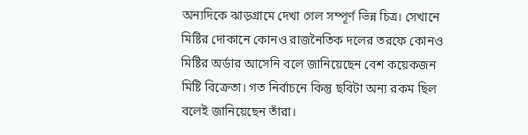অন্যদিকে ঝাড়গ্রামে দেখা গেল সম্পূর্ণ ভিন্ন চিত্র। সেখানে মিষ্টির দোকানে কোনও রাজনৈতিক দলের তরফে কোনও মিষ্টির অর্ডার আসেনি বলে জানিয়েছেন বেশ কয়েকজন মিষ্টি বিক্রেতা। গত নির্বাচনে কিন্তু ছবিটা অন্য রকম ছিল বলেই জানিয়েছেন তাঁরা।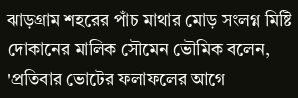ঝাড়গ্রাম শহরের পাঁচ মাথার মোড় সংলগ্ন মিষ্টি দোকানের মালিক সৌমেন ভৌমিক বলেন, 'প্রতিবার ভোটের ফলাফলের আগে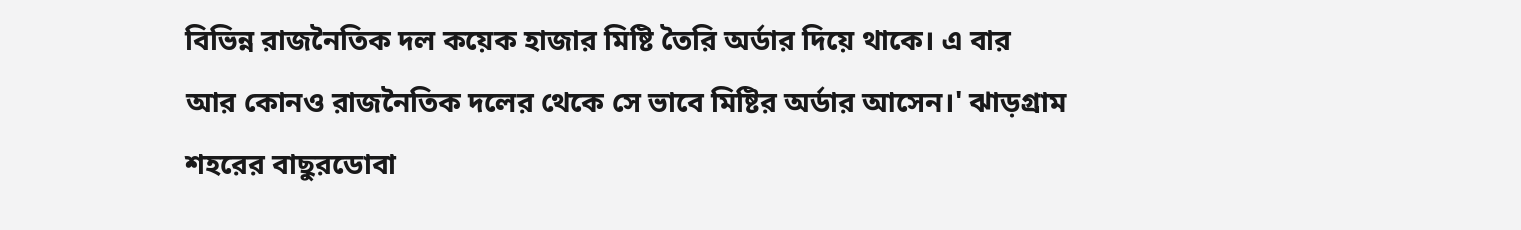বিভিন্ন রাজনৈতিক দল কয়েক হাজার মিষ্টি তৈরি অর্ডার দিয়ে থাকে। এ বার আর কোনও রাজনৈতিক দলের থেকে সে ভাবে মিষ্টির অর্ডার আসেন।' ঝাড়গ্রাম শহরের বাছুরডোবা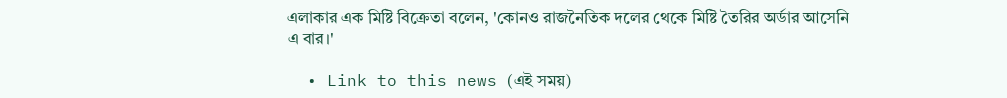এলাকার এক মিষ্টি বিক্রেতা বলেন, 'কোনও রাজনৈতিক দলের থেকে মিষ্টি তৈরির অর্ডার আসেনি এ বার।'

  • Link to this news (এই সময়)